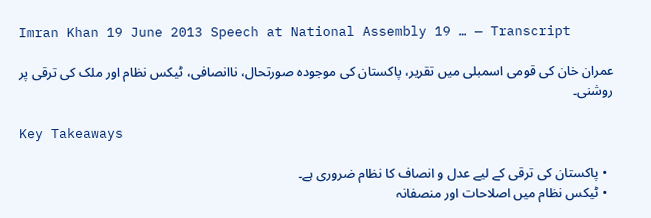Imran Khan 19 June 2013 Speech at National Assembly 19 … — Transcript

عمران خان کی قومی اسمبلی میں تقریر، پاکستان کی موجودہ صورتحال، ناانصافی، ٹیکس نظام اور ملک کی ترقی پر روشنی۔

Key Takeaways

  • پاکستان کی ترقی کے لیے عدل و انصاف کا نظام ضروری ہے۔
  • ٹیکس نظام میں اصلاحات اور منصفانہ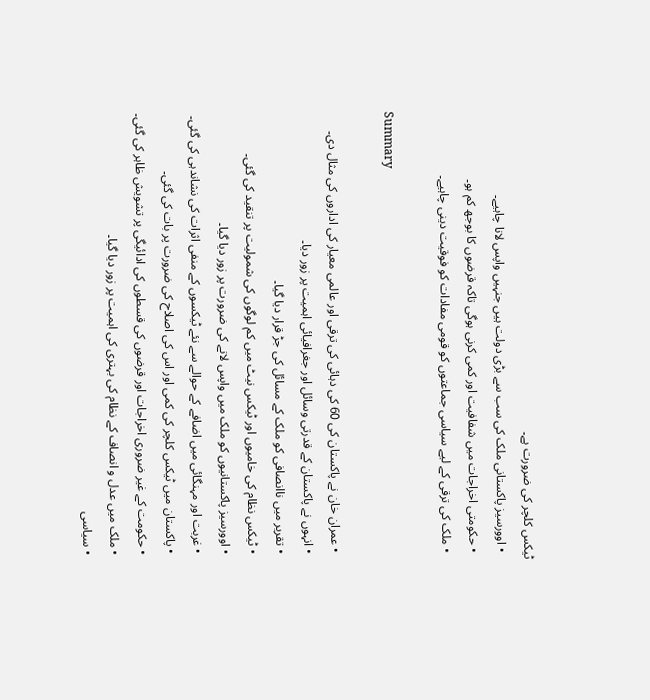ٹیکس کلچر کی ضرورت ہے۔
  • اوورسیز پاکستانی ملک کی سب سے بڑی دولت ہیں جنہیں واپس لانا چاہیے۔
  • حکومتی اخراجات میں شفافیت اور کمی کرنی ہوگی تاکہ قرضوں کا بوجھ کم ہو۔
  • ملک کی ترقی کے لیے سیاسی جماعتوں کو قومی مفادات کو فوقیت دینی چاہیے۔

Summary

  • عمران خان نے پاکستان کی 60 کی دہائی کی ترقی اور عالمی معیار کی اداروں کی مثال دی۔
  • انہوں نے پاکستان کے قدرتی وسائل اور جغرافیائی اہمیت پر زور دیا۔
  • تقریر میں ناانصافی کو ملک کے مسائل کی جڑ قرار دیا گیا۔
  • ٹیکس نظام کی خامیوں اور ٹیکس نیٹ میں کم لوگوں کی شمولیت پر تنقید کی گئی۔
  • اوورسیز پاکستانیوں کو ملک میں واپس لانے کی ضرورت پر زور دیا گیا۔
  • غربت اور مہنگائی میں اضافے کے حوالے سے نئے ٹیکسوں کے منفی اثرات کی نشاندہی کی گئی۔
  • پاکستان میں ٹیکس کلچر کی کمی اور اس کی اصلاح کی ضرورت پر بات کی گئی۔
  • حکومت کے غیر ضروری اخراجات اور قرضوں کی قسطوں کی ادائیگی پر تشویش ظاہر کی گئی۔
  • ملک میں عدل و انصاف کے نظام کی بہتری کی اہمیت پر زور دیا گیا۔
  • سیاسی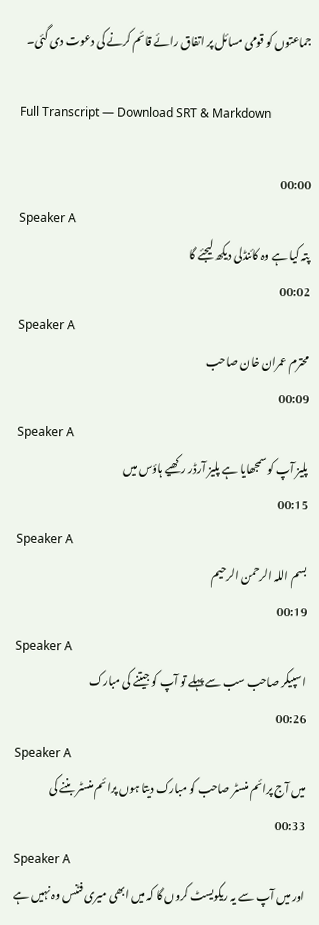جماعتوں کو قومی مسائل پر اتفاق رائے قائم کرنے کی دعوت دی گئی۔

Full Transcript — Download SRT & Markdown

00:00
Speaker A
پتہ کیا ہے وہ کائنڈلی دیکھ لیجئے گا
00:02
Speaker A
محترم عمران خان صاحب
00:09
Speaker A
پلیز آپ کو سمجھایا ہے پلیز آرڈر رکھیے ہاؤس میں
00:15
Speaker A
بسم اللہ الرحمن الرحیم
00:19
Speaker A
اسپیکر صاحب سب سے پہلے تو آپ کو جیتنے کی مبارک
00:26
Speaker A
میں آج پرائم منسٹر صاحب کو مبارک دیتا ہوں پرائم منسٹر بننے کی
00:33
Speaker A
اور میں آپ سے یہ ریکویسٹ کروں گا کہ میں ابھی میری فٹنس وہ نہیں ہے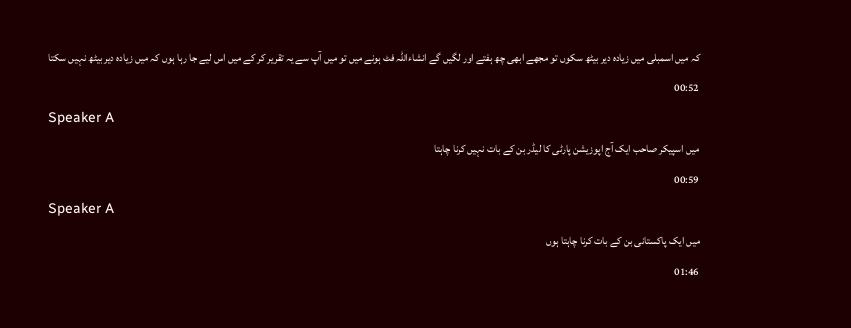کہ میں اسمبلی میں زیادہ دیر بیٹھ سکوں تو مجھے ابھی چھ ہفتے اور لگیں گے انشاءاللہ فٹ ہونے میں تو میں آپ سے یہ تقریر کر کے میں اس لیے جا رہا ہوں کہ میں زیادہ دیر بیٹھ نہیں سکتا
00:52
Speaker A
میں اسپیکر صاحب ایک آج اپوزیشن پارٹی کا لیڈر بن کے بات نہیں کرنا چاہتا
00:59
Speaker A
میں ایک پاکستانی بن کے بات کرنا چاہتا ہوں
01:46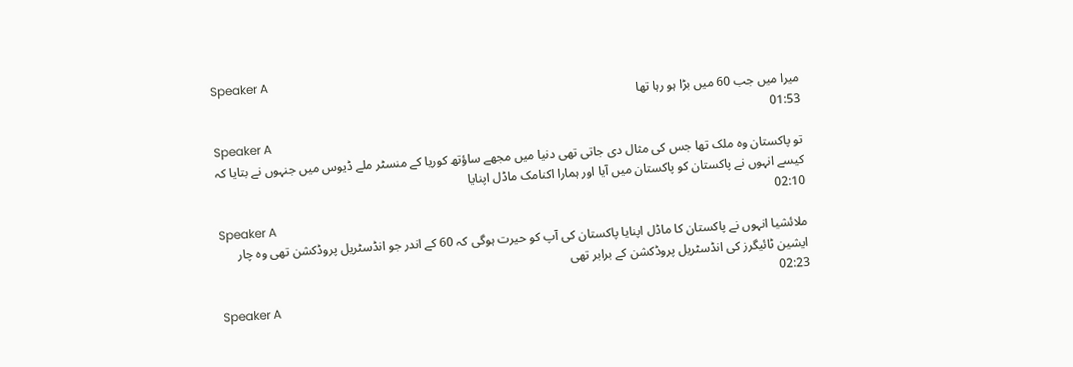Speaker A
میرا میں جب 60 میں بڑا ہو رہا تھا
01:53
Speaker A
تو پاکستان وہ ملک تھا جس کی مثال دی جاتی تھی دنیا میں مجھے ساؤتھ کوریا کے منسٹر ملے ڈیوس میں جنہوں نے بتایا کہ کیسے انہوں نے پاکستان کو پاکستان میں آیا اور ہمارا اکنامک ماڈل اپنایا
02:10
Speaker A
ملائشیا انہوں نے پاکستان کا ماڈل اپنایا پاکستان کی آپ کو حیرت ہوگی کہ 60 کے اندر جو انڈسٹریل پروڈکشن تھی وہ چار ایشین ٹائیگرز کی انڈسٹریل پروڈکشن کے برابر تھی
02:23
Speaker A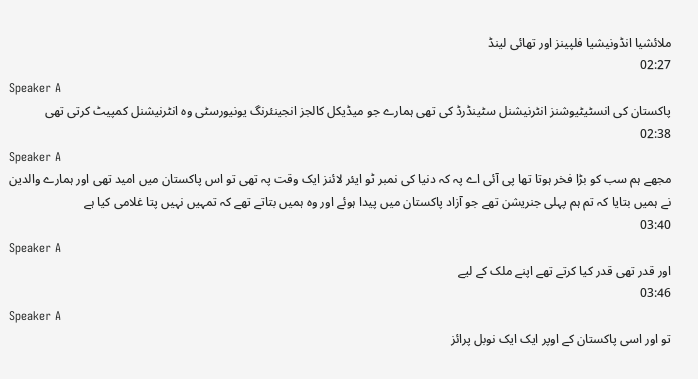ملائشیا انڈونیشیا فلپینز اور تھائی لینڈ
02:27
Speaker A
پاکستان کی انسٹیٹیوشنز انٹرنیشنل سٹینڈرڈ کی تھی ہمارے جو میڈیکل کالجز انجینئرنگ یونیورسٹی وہ انٹرنیشنل کمپیٹ کرتی تھی
02:38
Speaker A
مجھے ہم سب کو بڑا فخر ہوتا تھا پی آئی اے پہ کہ دنیا کی نمبر ٹو ایئر لائنز ایک وقت پہ تھی تو اس پاکستان میں امید تھی اور ہمارے والدین نے ہمیں بتایا کہ تم ہم پہلی جنریشن تھے جو آزاد پاکستان میں پیدا ہوئے اور وہ ہمیں بتاتے تھے کہ تمہیں نہیں پتا غلامی کیا ہے
03:40
Speaker A
اور قدر تھی قدر کیا کرتے تھے اپنے ملک کے لیے
03:46
Speaker A
تو اور اسی پاکستان کے اوپر ایک ایک نوبل پرائز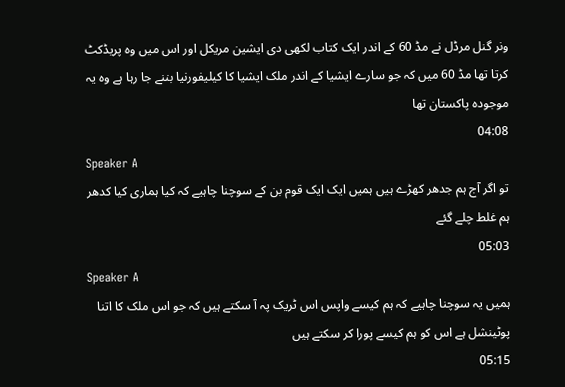ونر گنل مرڈل نے مڈ 60 کے اندر ایک کتاب لکھی دی ایشین مریکل اور اس میں وہ پریڈکٹ کرتا تھا مڈ 60 میں کہ جو سارے ایشیا کے اندر ملک ایشیا کا کیلیفورنیا بننے جا رہا ہے وہ یہ موجودہ پاکستان تھا
04:08
Speaker A
تو اگر آج ہم جدھر کھڑے ہیں ہمیں ایک ایک قوم بن کے سوچنا چاہیے کہ کیا ہماری کیا کدھر ہم غلط چلے گئے
05:03
Speaker A
ہمیں یہ سوچنا چاہیے کہ ہم کیسے واپس اس ٹریک پہ آ سکتے ہیں کہ جو اس ملک کا اتنا پوٹینشل ہے اس کو ہم کیسے پورا کر سکتے ہیں
05:15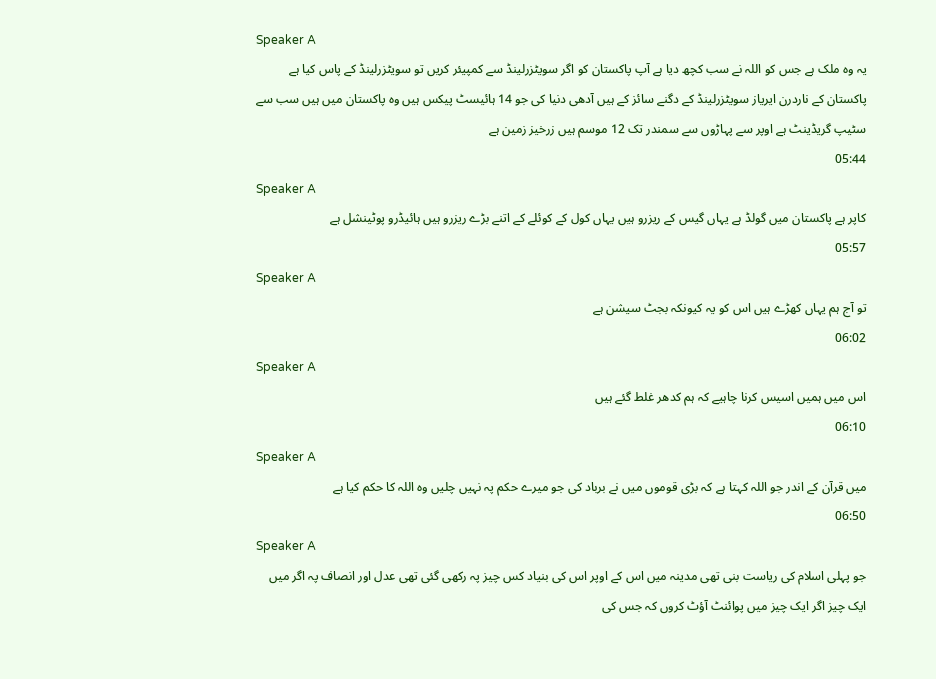Speaker A
یہ وہ ملک ہے جس کو اللہ نے سب کچھ دیا ہے آپ پاکستان کو اگر سویٹزرلینڈ سے کمپیئر کریں تو سویٹزرلینڈ کے پاس کیا ہے پاکستان کے ناردرن ایریاز سویٹزرلینڈ کے دگنے سائز کے ہیں آدھی دنیا کی جو 14 ہائیسٹ پیکس ہیں وہ پاکستان میں ہیں سب سے سٹیپ گریڈینٹ ہے اوپر سے پہاڑوں سے سمندر تک 12 موسم ہیں زرخیز زمین ہے
05:44
Speaker A
کاپر ہے پاکستان میں گولڈ ہے یہاں گیس کے ریزرو ہیں یہاں کول کے کوئلے کے اتنے بڑے ریزرو ہیں ہائیڈرو پوٹینشل ہے
05:57
Speaker A
تو آج ہم یہاں کھڑے ہیں اس کو یہ کیونکہ بجٹ سیشن ہے
06:02
Speaker A
اس میں ہمیں اسیس کرنا چاہیے کہ ہم کدھر غلط گئے ہیں
06:10
Speaker A
میں قرآن کے اندر جو اللہ کہتا ہے کہ بڑی قوموں میں نے برباد کی جو میرے حکم پہ نہیں چلیں وہ اللہ کا حکم کیا ہے
06:50
Speaker A
جو پہلی اسلام کی ریاست بنی تھی مدینہ میں اس کے اوپر اس کی بنیاد کس چیز پہ رکھی گئی تھی عدل اور انصاف پہ اگر میں ایک چیز اگر ایک چیز میں پوائنٹ آؤٹ کروں کہ جس کی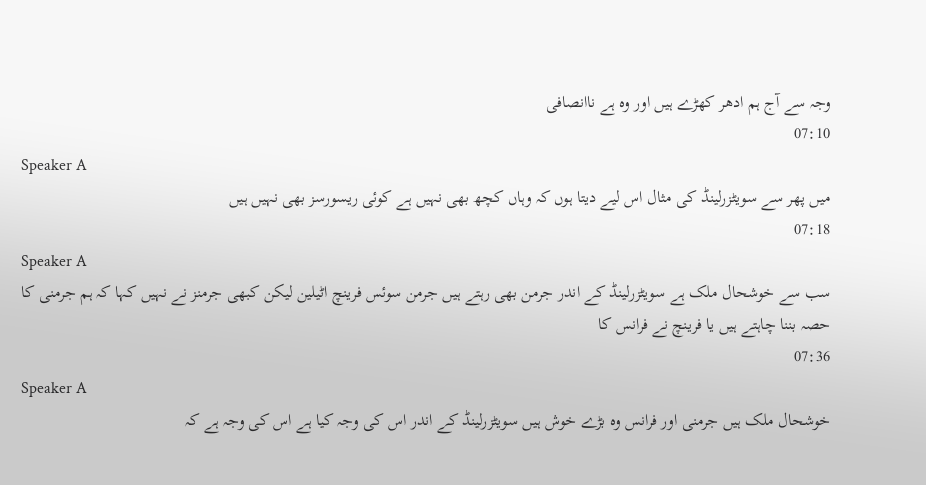وجہ سے آج ہم ادھر کھڑے ہیں اور وہ ہے ناانصافی
07:10
Speaker A
میں پھر سے سویٹزرلینڈ کی مثال اس لیے دیتا ہوں کہ وہاں کچھ بھی نہیں ہے کوئی ریسورسز بھی نہیں ہیں
07:18
Speaker A
سب سے خوشحال ملک ہے سویٹزرلینڈ کے اندر جرمن بھی رہتے ہیں جرمن سوئس فرینچ اٹیلین لیکن کبھی جرمنز نے نہیں کہا کہ ہم جرمنی کا حصہ بننا چاہتے ہیں یا فرینچ نے فرانس کا
07:36
Speaker A
خوشحال ملک ہیں جرمنی اور فرانس وہ بڑے خوش ہیں سویٹزرلینڈ کے اندر اس کی وجہ کیا ہے اس کی وجہ ہے کہ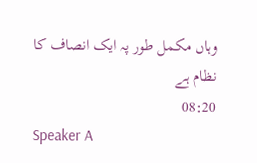وہاں مکمل طور پہ ایک انصاف کا نظام ہے
08:20
Speaker A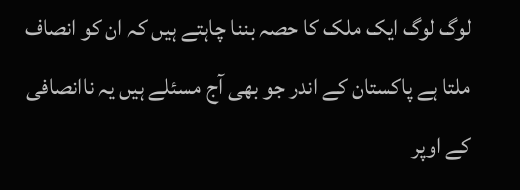لوگ لوگ ایک ملک کا حصہ بننا چاہتے ہیں کہ ان کو انصاف ملتا ہے پاکستان کے اندر جو بھی آج مسئلے ہیں یہ ناانصافی کے اوپر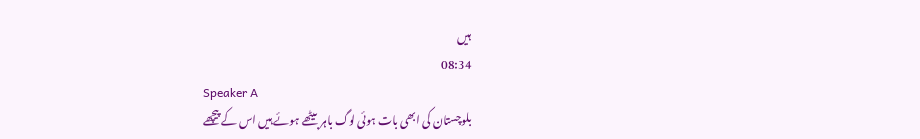ہیں
08:34
Speaker A
بلوچستان کی ابھی بات ہوئی لوگ باہر بیٹھے ہوئے ہیں اس کے پیچھے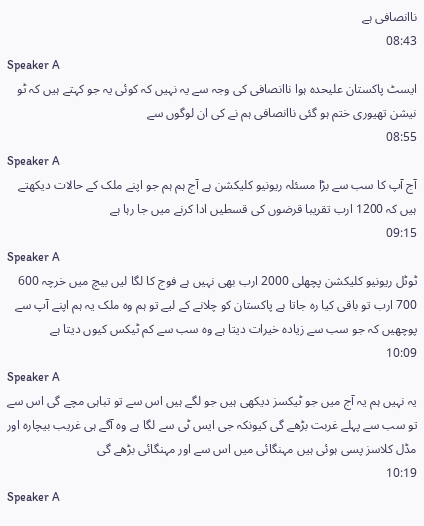ناانصافی ہے
08:43
Speaker A
ایسٹ پاکستان علیحدہ ہوا ناانصافی کی وجہ سے یہ نہیں کہ کوئی یہ جو کہتے ہیں کہ ٹو نیشن تھیوری ختم ہو گئی ناانصافی ہم نے کی ان لوگوں سے
08:55
Speaker A
آج آپ کا سب سے بڑا مسئلہ ریونیو کلیکشن ہے آج ہم ہم جو اپنے ملک کے حالات دیکھتے ہیں کہ 1200 ارب تقریبا قرضوں کی قسطیں ادا کرنے میں جا رہا ہے
09:15
Speaker A
ٹوٹل ریونیو کلیکشن پچھلی 2000 ارب بھی نہیں ہے فوج کا لگا لیں بیچ میں خرچہ 600 700 ارب تو باقی کیا رہ جاتا ہے پاکستان کو چلانے کے لیے تو ہم وہ ملک یہ ہم اپنے آپ سے پوچھیں کہ جو سب سے زیادہ خیرات دیتا ہے وہ سب سے کم ٹیکس کیوں دیتا ہے
10:09
Speaker A
یہ نہیں ہم یہ آج میں جو ٹیکسز دیکھی ہیں جو لگے ہیں اس سے تو تباہی مچے گی اس سے تو سب سے پہلے غربت بڑھے گی کیونکہ جی ایس ٹی سے لگا ہے وہ آگے ہی غریب بیچارہ اور مڈل کلاسز پسی ہوئی ہیں مہنگائی میں اس سے اور مہنگائی بڑھے گی
10:19
Speaker A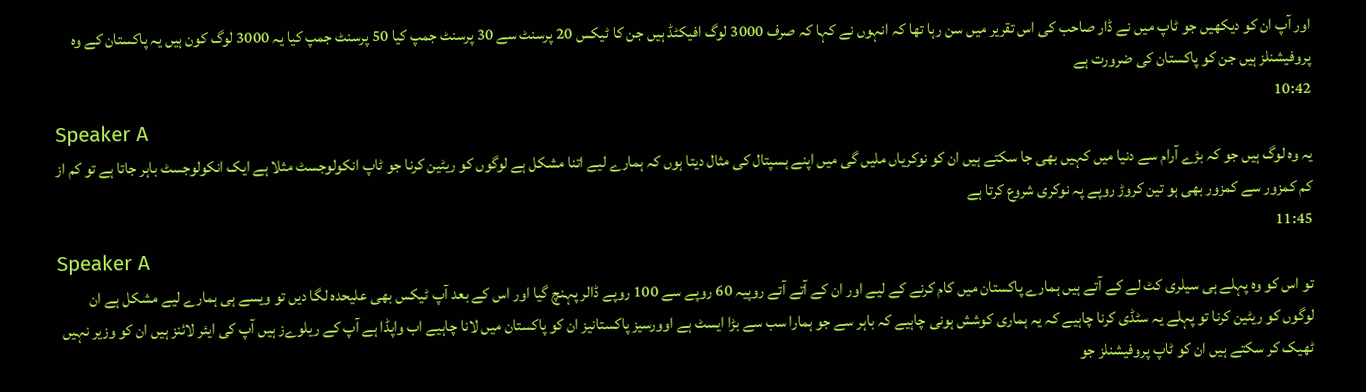اور آپ ان کو دیکھیں جو ٹاپ میں نے ڈار صاحب کی اس تقریر میں سن رہا تھا کہ انہوں نے کہا کہ صرف 3000 لوگ افیکٹڈ ہیں جن کا ٹیکس 20 پرسنٹ سے 30 پرسنٹ جمپ کیا 50 پرسنٹ جمپ کیا یہ 3000 لوگ کون ہیں یہ پاکستان کے وہ پروفیشنلز ہیں جن کو پاکستان کی ضرورت ہے
10:42
Speaker A
یہ وہ لوگ ہیں جو کہ بڑے آرام سے دنیا میں کہیں بھی جا سکتے ہیں ان کو نوکریاں ملیں گی میں اپنے ہسپتال کی مثال دیتا ہوں کہ ہمارے لیے اتنا مشکل ہے لوگوں کو ریٹین کرنا جو ٹاپ انکولوجسٹ مثلا ہے ایک انکولوجسٹ باہر جاتا ہے تو کم از کم کمزور سے کمزور بھی ہو تین کروڑ روپے پہ نوکری شروع کرتا ہے
11:45
Speaker A
تو اس کو وہ پہلے ہی سیلری کٹ لے کے آتے ہیں ہمارے پاکستان میں کام کرنے کے لیے اور ان کے آتے آتے روپیہ 60 روپے سے 100 روپے ڈالر پہنچ گیا اور اس کے بعد آپ ٹیکس بھی علیحدہ لگا دیں تو ویسے ہی ہمارے لیے مشکل ہے ان لوگوں کو ریٹین کرنا تو پہلے یہ سٹڈی کرنا چاہیے کہ یہ ہماری کوشش ہونی چاہیے کہ باہر سے جو ہمارا سب سے بڑا ایسٹ ہے اوورسیز پاکستانیز ان کو پاکستان میں لانا چاہیے اب واپڈا ہے آپ کے ریلوےز ہیں آپ کی ایئر لائنز ہیں ان کو وزیر نہیں ٹھیک کر سکتے ہیں ان کو ٹاپ پروفیشنلز جو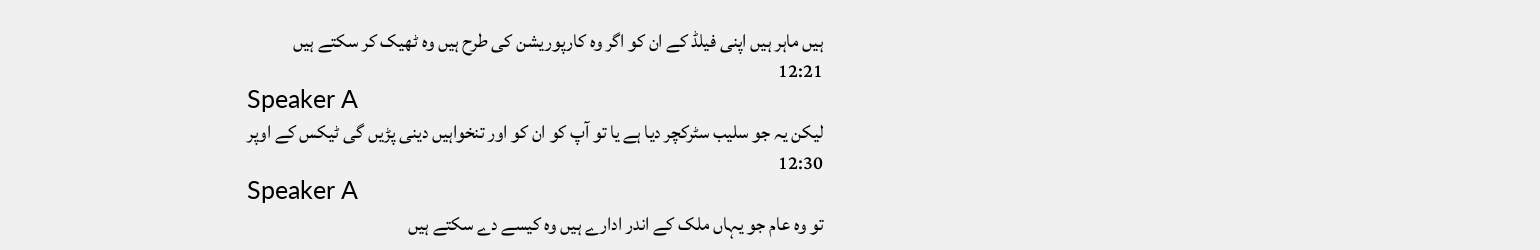ہیں ماہر ہیں اپنی فیلڈ کے ان کو اگر وہ کارپوریشن کی طرح ہیں وہ ٹھیک کر سکتے ہیں
12:21
Speaker A
لیکن یہ جو سلیب سٹرکچر دیا ہے یا تو آپ کو ان کو اور تنخواہیں دینی پڑیں گی ٹیکس کے اوپر
12:30
Speaker A
تو وہ عام جو یہاں ملک کے اندر ادارے ہیں وہ کیسے دے سکتے ہیں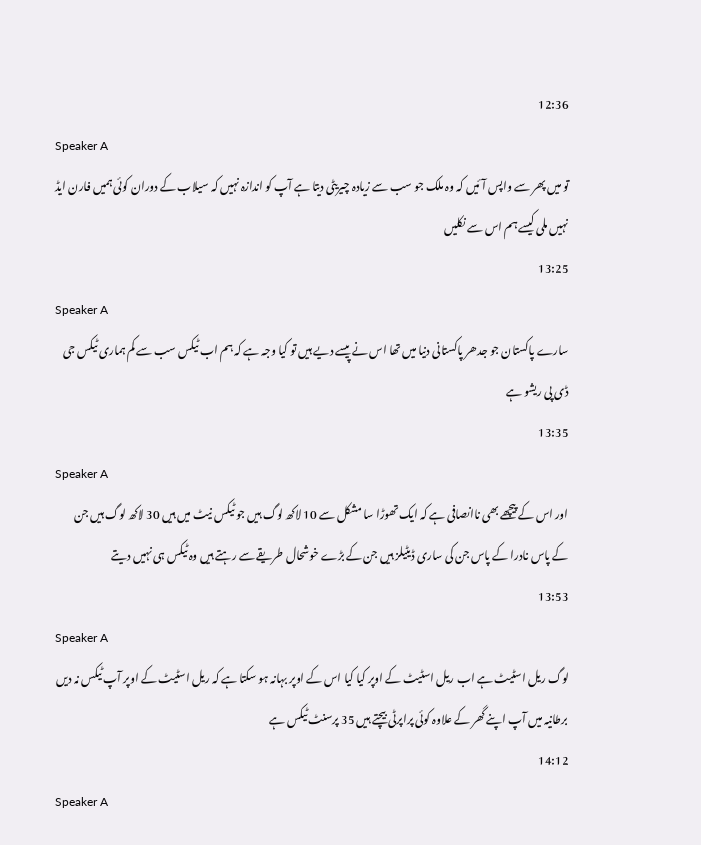12:36
Speaker A
تو میں پھر سے واپس آئیں کہ وہ ملک جو سب سے زیادہ چیریٹی دیتا ہے آپ کو اندازہ نہیں کہ سیلاب کے دوران کوئی ہمیں فارن ایڈ نہیں ملی کیسے ہم اس سے نکلیں
13:25
Speaker A
سارے پاکستان جو جدھر پاکستانی دنیا میں تھا اس نے پیسے دیے ہیں تو کیا وجہ ہے کہ ہم اب ٹیکس سب سے کم ہماری ٹیکس جی ڈی پی ریشو ہے
13:35
Speaker A
اور اس کے پیچھے بھی ناانصافی ہے کہ ایک تھوڑا سا مشکل سے 10 لاکھ لوگ ہیں جو ٹیکس نیٹ میں ہیں 30 لاکھ لوگ ہیں جن کے پاس نادرا کے پاس جن کی ساری ڈیٹیلز ہیں جن کے بڑے خوشحال طریقے سے رہتے ہیں وہ ٹیکس ہی نہیں دیتے
13:53
Speaker A
لوگ ریل اسٹیٹ ہے اب ریل اسٹیٹ کے اوپر کیا کیا اس کے اوپر بہانہ ہو سکتا ہے کہ ریل اسٹیٹ کے اوپر آپ ٹیکس نہ دیں برطانیہ میں آپ اپنے گھر کے علاوہ کوئی پراپرٹی بیچتے ہیں 35 پرسنٹ ٹیکس ہے
14:12
Speaker A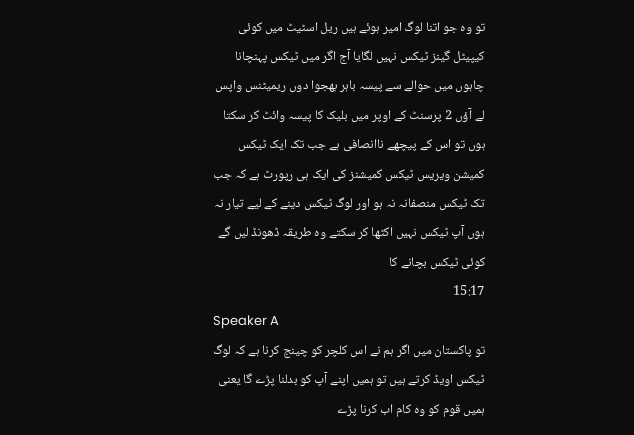تو وہ جو اتنا لوگ امیر ہوئے ہیں ریل اسٹیٹ میں کوئی کیپیٹل گینز ٹیکس نہیں لگایا آج اگر میں ٹیکس پہنچانا چاہوں میں حوالے سے پیسہ باہر بھجوا دوں ریمیٹنس واپس لے آؤں 2 پرسنٹ کے اوپر میں بلیک کا پیسہ وائٹ کر سکتا ہوں تو اس کے پیچھے ناانصافی ہے جب تک ایک ٹیکس کمیشن ویریس ٹیکس کمیشنز کی ایک ہی رپورٹ ہے کہ جب تک ٹیکس منصفانہ نہ ہو اور لوگ ٹیکس دینے کے لیے تیار نہ ہوں آپ ٹیکس نہیں اکٹھا کر سکتے وہ طریقہ ڈھونڈ لیں گے کوئی ٹیکس بچانے کا
15:17
Speaker A
تو پاکستان میں اگر ہم نے اس کلچر کو چینج کرنا ہے کہ لوگ ٹیکس اویڈ کرتے ہیں تو ہمیں اپنے آپ کو بدلنا پڑے گا یعنی ہمیں قوم کو وہ کام اب کرنا پڑے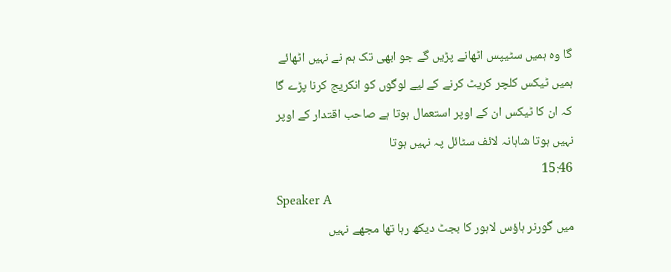گا وہ ہمیں سٹیپس اٹھانے پڑیں گے جو ابھی تک ہم نے نہیں اٹھائے ہمیں ٹیکس کلچر کریٹ کرنے کے لیے لوگوں کو انکریج کرنا پڑے گا کہ ان کا ٹیکس ان کے اوپر استعمال ہوتا ہے صاحب اقتدار کے اوپر نہیں ہوتا شاہانہ لائف سٹائل پہ نہیں ہوتا
15:46
Speaker A
میں گورنر ہاؤس لاہور کا بجٹ دیکھ رہا تھا مجھے نہیں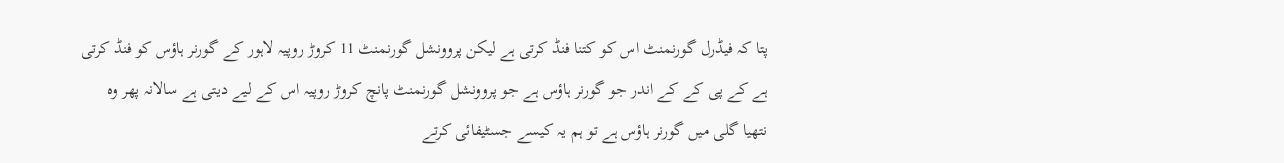پتا کہ فیڈرل گورنمنٹ اس کو کتنا فنڈ کرتی ہے لیکن پروونشل گورنمنٹ 11 کروڑ روپیہ لاہور کے گورنر ہاؤس کو فنڈ کرتی ہے کے پی کے کے اندر جو گورنر ہاؤس ہے جو پروونشل گورنمنٹ پانچ کروڑ روپیہ اس کے لیے دیتی ہے سالانہ پھر وہ نتھیا گلی میں گورنر ہاؤس ہے تو ہم یہ کیسے جسٹیفائی کرتے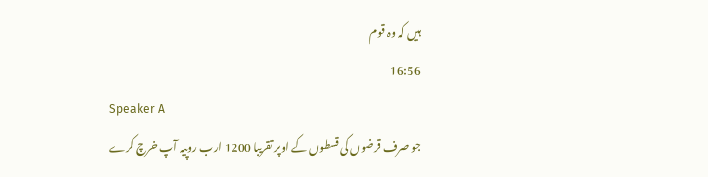ہیں کہ وہ قوم
16:56
Speaker A
جو صرف قرضوں کی قسطوں کے اوپر تقریبا 1200 ارب روپیہ آپ خرچ کرے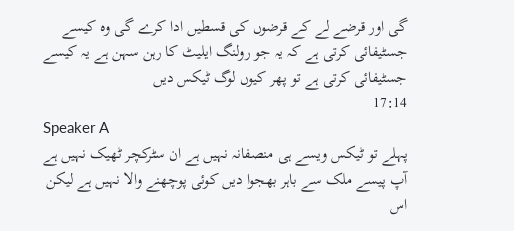گی اور قرضے لے کے قرضوں کی قسطیں ادا کرے گی وہ کیسے جسٹیفائی کرتی ہے کہ یہ جو رولنگ ایلیٹ کا رہن سہن ہے یہ کیسے جسٹیفائی کرتی ہے تو پھر کیوں لوگ ٹیکس دیں
17:14
Speaker A
پہلے تو ٹیکس ویسے ہی منصفانہ نہیں ہے ان سٹرکچر ٹھیک نہیں ہے آپ پیسے ملک سے باہر بھجوا دیں کوئی پوچھنے والا نہیں ہے لیکن اس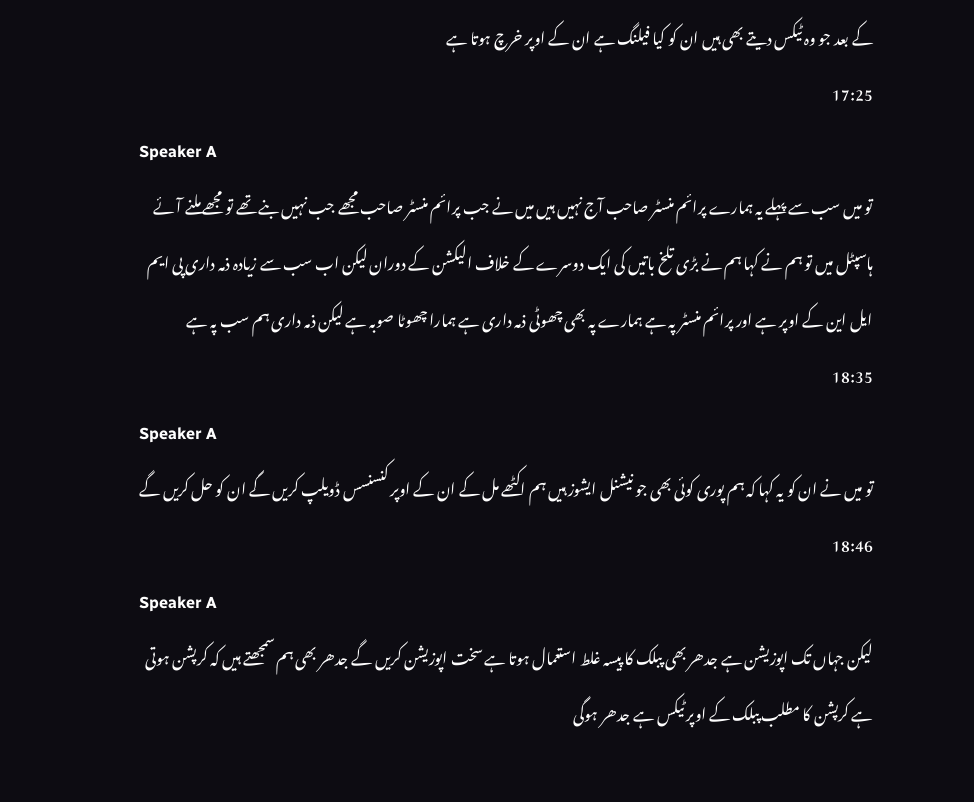کے بعد جو وہ ٹیکس دیتے بھی ہیں ان کو کیا فیلنگ ہے ان کے اوپر خرچ ہوتا ہے
17:25
Speaker A
تو میں سب سے پہلے یہ ہمارے پرائم منسٹر صاحب آج نہیں ہیں میں نے جب پرائم منسٹر صاحب مجھے جب نہیں بنے تھے تو مجھے ملنے آئے ہاسپٹل میں تو ہم نے کہا ہم نے بڑی تلخ باتیں کی ایک دوسرے کے خلاف الیکشن کے دوران لیکن اب سب سے زیادہ ذمہ داری پی ایم ایل این کے اوپر ہے اور پرائم منسٹر پہ ہے ہمارے پہ بھی چھوٹی ذمہ داری ہے ہمارا چھوٹا صوبہ ہے لیکن ذمہ داری ہم سب پہ ہے
18:35
Speaker A
تو میں نے ان کو یہ کہا کہ ہم پوری کوئی بھی جو نیشنل ایشوز ہیں ہم اکٹھے مل کے ان کے اوپر کنسنسس ڈویلپ کریں گے ان کو حل کریں گے
18:46
Speaker A
لیکن جہاں تک اپوزیشن ہے جدھر بھی پبلک کا پیسہ غلط استعمال ہوتا ہے سخت اپوزیشن کریں گے جدھر بھی ہم سمجھتے ہیں کہ کرپشن ہوتی ہے کرپشن کا مطلب پبلک کے اوپر ٹیکس ہے جدھر ہوگی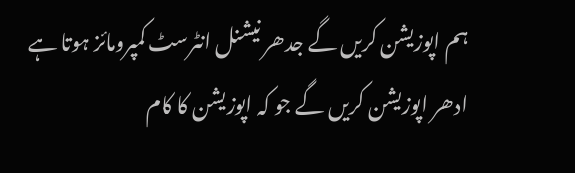ہم اپوزیشن کریں گے جدھر نیشنل انٹرسٹ کمپرومائز ہوتا ہے ادھر اپوزیشن کریں گے جو کہ اپوزیشن کا کام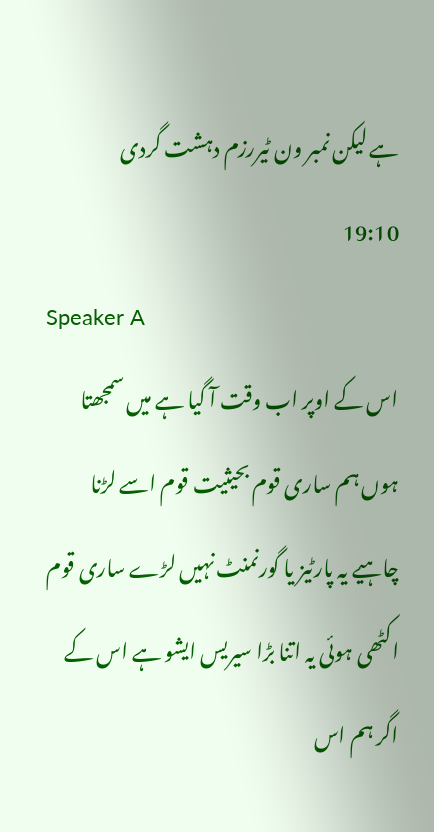ہے لیکن نمبر ون ٹیررزم دہشت گردی
19:10
Speaker A
اس کے اوپر اب وقت آ گیا ہے میں سمجھتا ہوں ہم ساری قوم بحیثیت قوم اسے لڑنا چاہیے یہ پارٹیز یا گورنمنٹ نہیں لڑے ساری قوم اکٹھی ہوئی یہ اتنا بڑا سیریس ایشو ہے اس کے اگر ہم اس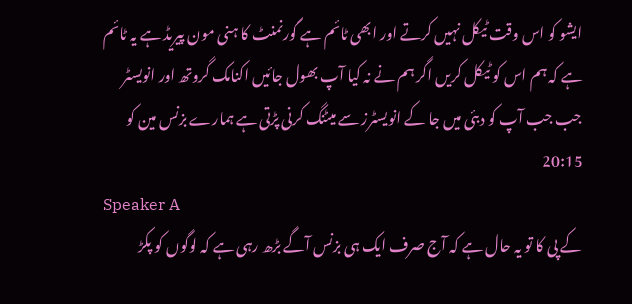ایشو کو اس وقت ٹیکل نہیں کرتے اور ابھی ٹائم ہے گورنمنٹ کا ہنی مون پیریڈ ہے یہ ٹائم ہے کہ ہم اس کو ٹیکل کریں اگر ہم نے نہ کیا آپ بھول جائیں اکنامک گروتھ اور انویسٹر جب جب آپ کو دبئی میں جا کے انویسٹرز سے میٹنگ کرنی پڑتی ہے ہمارے بزنس مین کو
20:15
Speaker A
کے پی کا تو یہ حال ہے کہ آج صرف ایک ہی بزنس آگے بڑھ رہی ہے کہ لوگوں کو پکڑ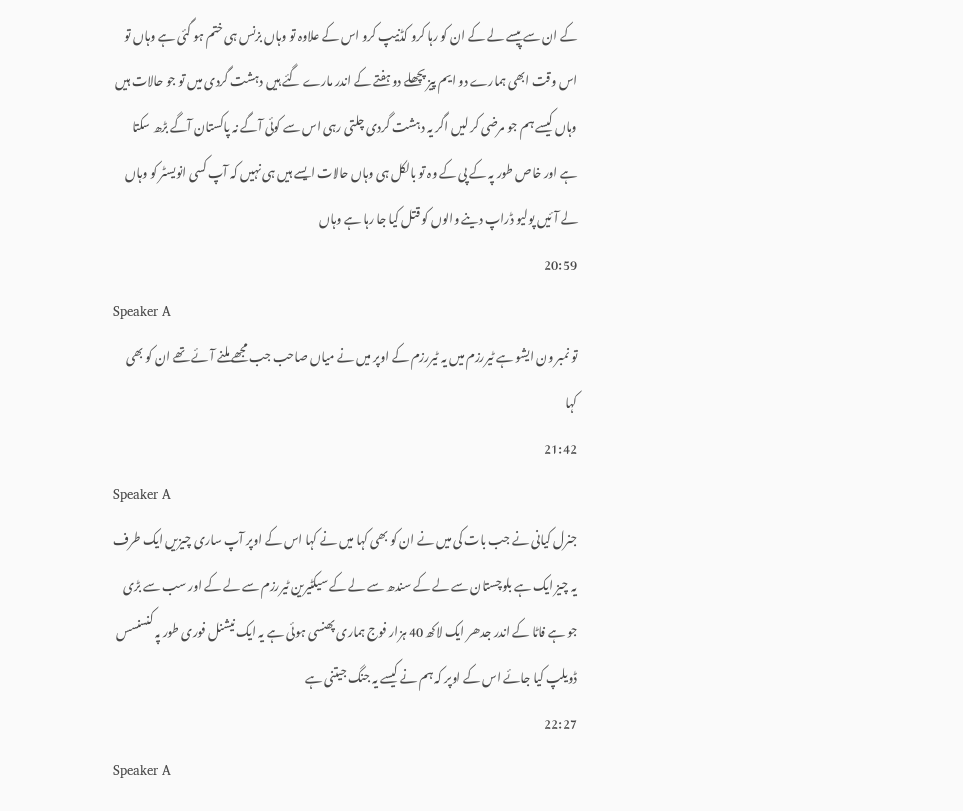کے ان سے پیسے لے کے ان کو رہا کرو کڈنیپ کرو اس کے علاوہ تو وہاں بزنس ہی ختم ہو گئی ہے وہاں تو اس وقت ابھی ہمارے دو ایم پیز پچھلے دو ہفتے کے اندر مارے گئے ہیں دہشت گردی میں تو جو حالات ہیں وہاں کیسے ہم جو مرضی کر لیں اگر یہ دہشت گردی چلتی رہی اس سے کوئی آگے نہ پاکستان آگے بڑھ سکتا ہے اور خاص طور پہ کے پی کے وہ تو بالکل ہی وہاں حالات ایسے ہیں ہی نہیں کہ آپ کسی انویسٹر کو وہاں لے آئیں پولیو ڈراپ دینے والوں کو قتل کیا جا رہا ہے وہاں
20:59
Speaker A
تو نمبر ون ایشو ہے ٹیررزم میں یہ ٹیررزم کے اوپر میں نے میاں صاحب جب مجھے ملنے آئے تھے ان کو بھی کہا
21:42
Speaker A
جنرل کیانی نے جب بات کی میں نے ان کو بھی کہا میں نے کہا اس کے اوپر آپ ساری چیزیں ایک طرف یہ چیز ایک ہے بلوچستان سے لے کے سندھ سے لے کے سیکٹیرین ٹیررزم سے لے کے اور سب سے بڑی جو ہے فاٹا کے اندر جدھر ایک لاکھ 40 ہزار فوج ہماری پھنسی ہوئی ہے یہ ایک نیشنل فوری طور پہ کنسنسس ڈویلپ کیا جائے اس کے اوپر کہ ہم نے کیسے یہ جنگ جیتنی ہے
22:27
Speaker A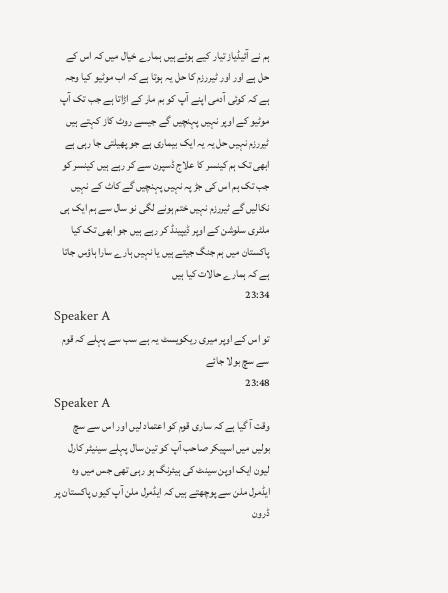ہم نے آئیڈیاز تیار کیے ہوئے ہیں ہمارے خیال میں کہ اس کے حل ہے اور اور ٹیررزم کا حل یہ ہوتا ہے کہ اب موٹیو کیا وجہ ہے کہ کوئی آدمی اپنے آپ کو بم مار کے اڑاتا ہے جب تک آپ موٹیو کے اوپر نہیں پہنچیں گے جیسے روٹ کاز کہتے ہیں ٹیررزم نہیں حل یہ یہ ایک بیماری ہے جو پھیلتی جا رہی ہے ابھی تک ہم کینسر کا علاج ڈسپرن سے کر رہے ہیں کینسر کو جب تک ہم اس کی جڑ پہ نہیں پہنچیں گے کاٹ کے نہیں نکالیں گے ٹیررزم نہیں ختم ہونے لگی نو سال سے ہم ایک ہی ملٹری سلوشن کے اوپر ڈیپینڈ کر رہے ہیں جو ابھی تک کیا پاکستان میں ہم جنگ جیتے ہیں یا نہیں ہارے سارا ہاؤس جاتا ہے کہ ہمارے حالات کیا ہیں
23:34
Speaker A
تو اس کے اوپر میری ریکویسٹ یہ ہے سب سے پہلے کہ قوم سے سچ بولا جائے
23:48
Speaker A
وقت آ گیا ہے کہ ساری قوم کو اعتماد لیں اور اس سے سچ بولیں میں اسپیکر صاحب آپ کو تین سال پہلے سینیٹر کارل لیون ایک اوپن سینٹ کی ہیئرنگ ہو رہی تھی جس میں وہ ایڈمرل ملن سے پوچھتے ہیں کہ ایڈمرل ملن آپ کیوں پاکستان پر ڈرون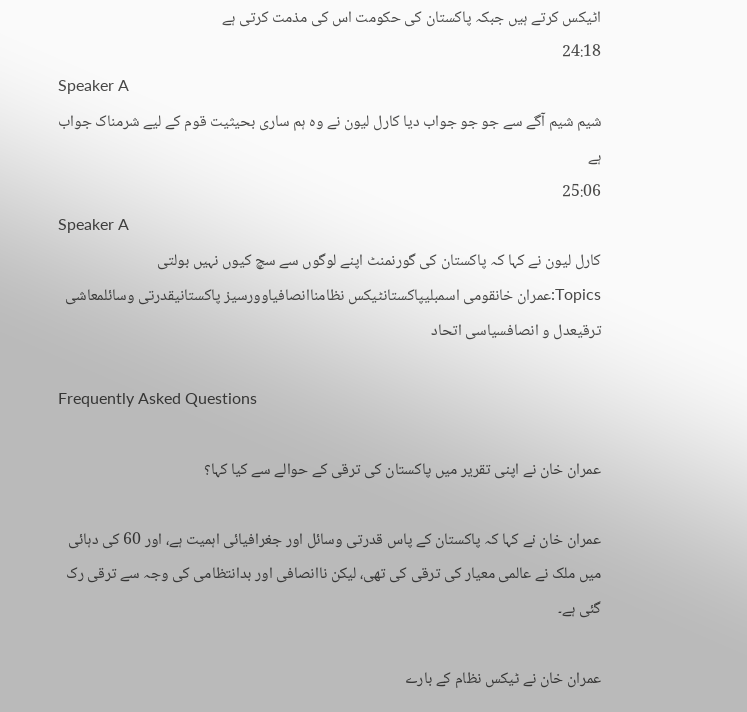اٹیکس کرتے ہیں جبکہ پاکستان کی حکومت اس کی مذمت کرتی ہے
24:18
Speaker A
شیم شیم آگے سے جو جو جواب دیا کارل لیون نے وہ ہم ساری بحیثیت قوم کے لیے شرمناک جواب ہے
25:06
Speaker A
کارل لیون نے کہا کہ پاکستان کی گورنمنٹ اپنے لوگوں سے سچ کیوں نہیں بولتی
Topics:عمران خانقومی اسمبلیپاکستانٹیکس نظامناانصافیاوورسیز پاکستانیقدرتی وسائلمعاشی ترقیعدل و انصافسیاسی اتحاد

Frequently Asked Questions

عمران خان نے اپنی تقریر میں پاکستان کی ترقی کے حوالے سے کیا کہا؟

عمران خان نے کہا کہ پاکستان کے پاس قدرتی وسائل اور جغرافیائی اہمیت ہے، اور 60 کی دہائی میں ملک نے عالمی معیار کی ترقی کی تھی، لیکن ناانصافی اور بدانتظامی کی وجہ سے ترقی رک گئی ہے۔

عمران خان نے ٹیکس نظام کے بارے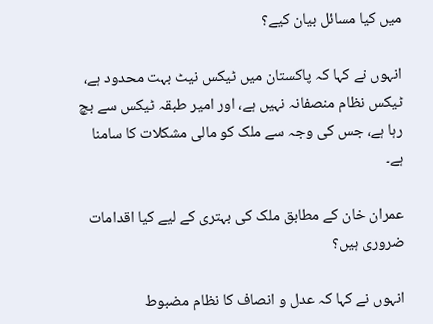میں کیا مسائل بیان کیے؟

انہوں نے کہا کہ پاکستان میں ٹیکس نیٹ بہت محدود ہے، ٹیکس نظام منصفانہ نہیں ہے، اور امیر طبقہ ٹیکس سے بچ رہا ہے، جس کی وجہ سے ملک کو مالی مشکلات کا سامنا ہے۔

عمران خان کے مطابق ملک کی بہتری کے لیے کیا اقدامات ضروری ہیں؟

انہوں نے کہا کہ عدل و انصاف کا نظام مضبوط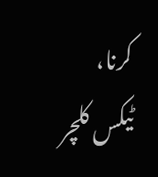کرنا، ٹیکس کلچر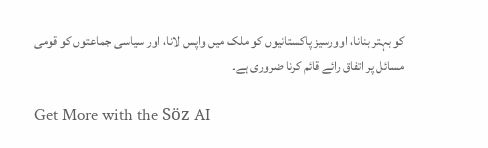کو بہتر بنانا، اوورسیز پاکستانیوں کو ملک میں واپس لانا، اور سیاسی جماعتوں کو قومی مسائل پر اتفاق رائے قائم کرنا ضروری ہے۔

Get More with the Söz AI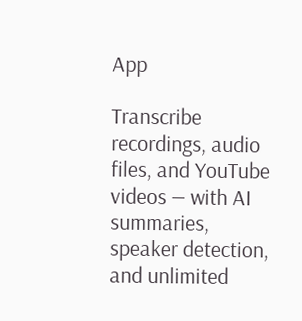App

Transcribe recordings, audio files, and YouTube videos — with AI summaries, speaker detection, and unlimited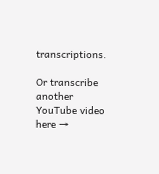transcriptions.

Or transcribe another YouTube video here →